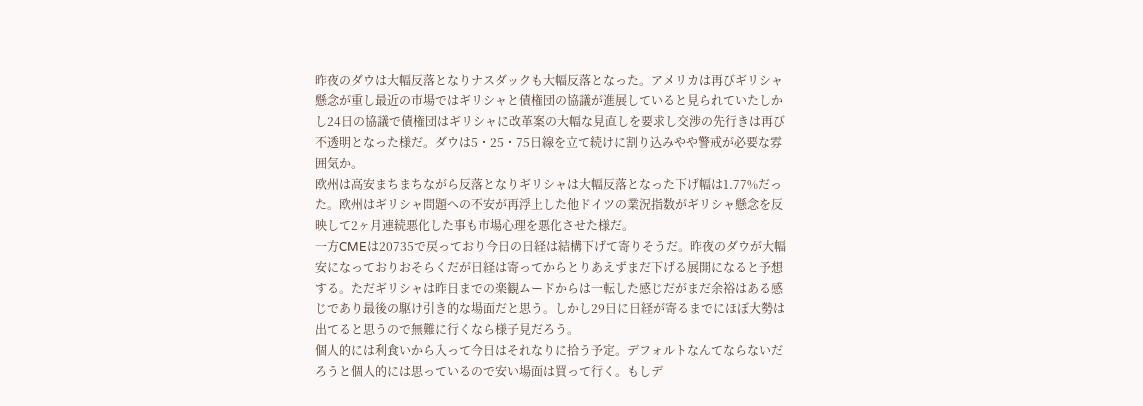昨夜のダウは大幅反落となりナスダックも大幅反落となった。アメリカは再びギリシャ懸念が重し最近の市場ではギリシャと債権団の協議が進展していると見られていたしかし24日の協議で債権団はギリシャに改革案の大幅な見直しを要求し交渉の先行きは再び不透明となった様だ。ダウは5・25・75日線を立て続けに割り込みやや警戒が必要な雰囲気か。
欧州は高安まちまちながら反落となりギリシャは大幅反落となった下げ幅は1.77%だった。欧州はギリシャ問題への不安が再浮上した他ドイツの業況指数がギリシャ懸念を反映して2ヶ月連続悪化した事も市場心理を悪化させた様だ。
一方CMEは20735で戻っており今日の日経は結構下げて寄りそうだ。昨夜のダウが大幅安になっておりおそらくだが日経は寄ってからとりあえずまだ下げる展開になると予想する。ただギリシャは昨日までの楽観ムードからは一転した感じだがまだ余裕はある感じであり最後の駆け引き的な場面だと思う。しかし29日に日経が寄るまでにほぼ大勢は出てると思うので無難に行くなら様子見だろう。
個人的には利食いから入って今日はそれなりに拾う予定。デフォルトなんてならないだろうと個人的には思っているので安い場面は買って行く。もしデ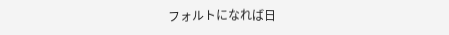フォルトになれば日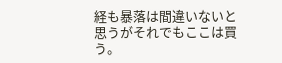経も暴落は間違いないと思うがそれでもここは買う。